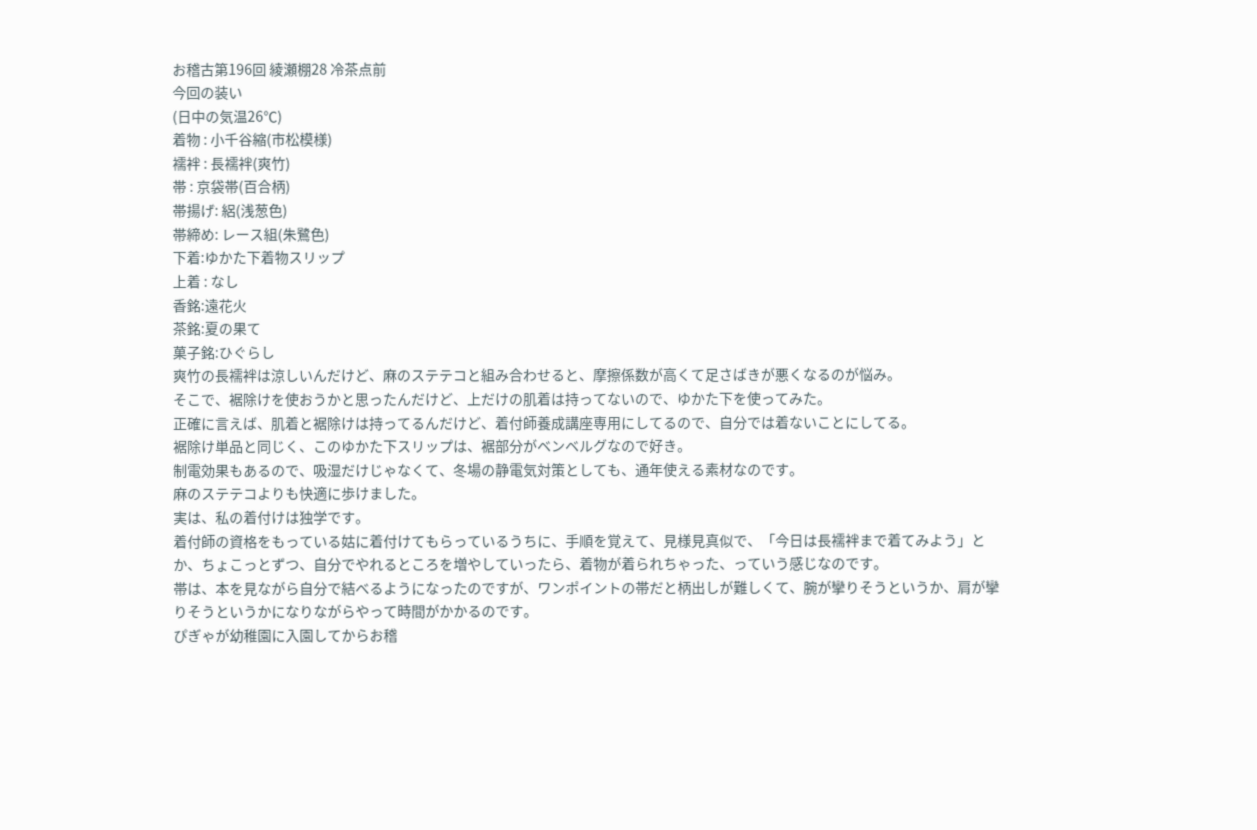お稽古第196回 綾瀬棚28 冷茶点前
今回の装い
(日中の気温26℃)
着物 : 小千谷縮(市松模様)
襦袢 : 長襦袢(爽竹)
帯 : 京袋帯(百合柄)
帯揚げ: 絽(浅葱色)
帯締め: レース組(朱鷺色)
下着:ゆかた下着物スリップ
上着 : なし
香銘:遠花火
茶銘:夏の果て
菓子銘:ひぐらし
爽竹の長襦袢は涼しいんだけど、麻のステテコと組み合わせると、摩擦係数が高くて足さばきが悪くなるのが悩み。
そこで、裾除けを使おうかと思ったんだけど、上だけの肌着は持ってないので、ゆかた下を使ってみた。
正確に言えば、肌着と裾除けは持ってるんだけど、着付師養成講座専用にしてるので、自分では着ないことにしてる。
裾除け単品と同じく、このゆかた下スリップは、裾部分がベンベルグなので好き。
制電効果もあるので、吸湿だけじゃなくて、冬場の静電気対策としても、通年使える素材なのです。
麻のステテコよりも快適に歩けました。
実は、私の着付けは独学です。
着付師の資格をもっている姑に着付けてもらっているうちに、手順を覚えて、見様見真似で、「今日は長襦袢まで着てみよう」とか、ちょこっとずつ、自分でやれるところを増やしていったら、着物が着られちゃった、っていう感じなのです。
帯は、本を見ながら自分で結べるようになったのですが、ワンポイントの帯だと柄出しが難しくて、腕が攣りそうというか、肩が攣りそうというかになりながらやって時間がかかるのです。
ぴぎゃが幼稚園に入園してからお稽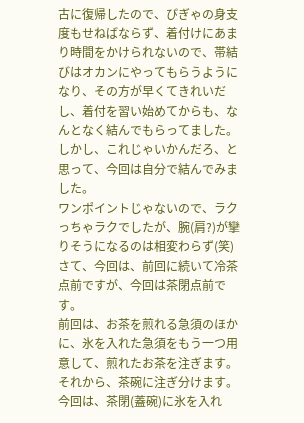古に復帰したので、ぴぎゃの身支度もせねばならず、着付けにあまり時間をかけられないので、帯結びはオカンにやってもらうようになり、その方が早くてきれいだし、着付を習い始めてからも、なんとなく結んでもらってました。
しかし、これじゃいかんだろ、と思って、今回は自分で結んでみました。
ワンポイントじゃないので、ラクっちゃラクでしたが、腕(肩?)が攣りそうになるのは相変わらず(笑)
さて、今回は、前回に続いて冷茶点前ですが、今回は茶閉点前です。
前回は、お茶を煎れる急須のほかに、氷を入れた急須をもう一つ用意して、煎れたお茶を注ぎます。
それから、茶碗に注ぎ分けます。
今回は、茶閉(蓋碗)に氷を入れ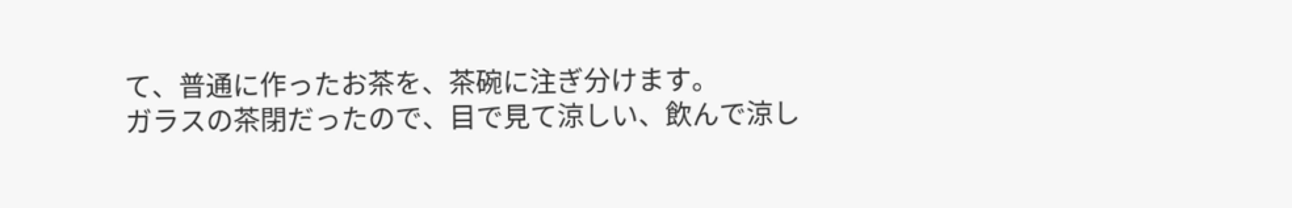て、普通に作ったお茶を、茶碗に注ぎ分けます。
ガラスの茶閉だったので、目で見て涼しい、飲んで涼し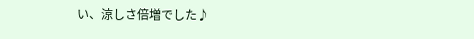い、涼しさ倍増でした♪